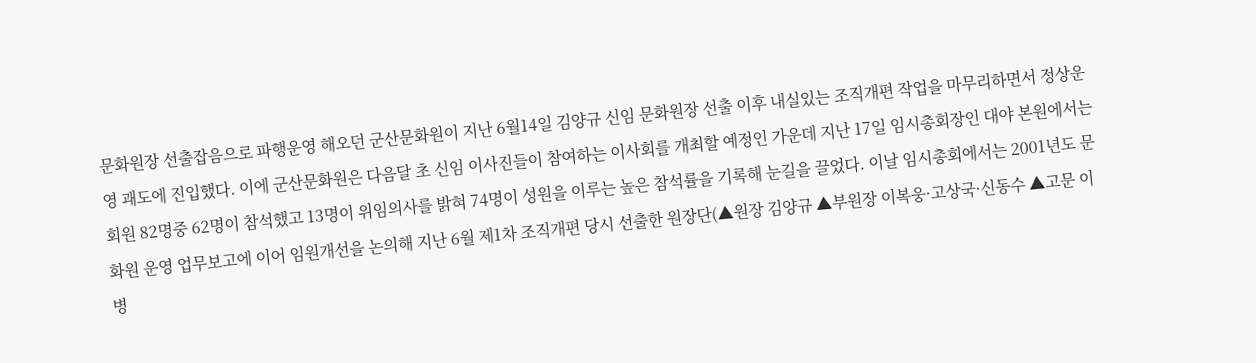문화원장 선출잡음으로 파행운영 해오던 군산문화원이 지난 6월14일 김양규 신임 문화원장 선출 이후 내실있는 조직개편 작업을 마무리하면서 정상운영 괘도에 진입했다. 이에 군산문화원은 다음달 초 신임 이사진들이 참여하는 이사회를 개최할 예정인 가운데 지난 17일 임시총회장인 대야 본원에서는 회원 82명중 62명이 참석했고 13명이 위임의사를 밝혀 74명이 성원을 이루는 높은 참석률을 기록해 눈길을 끌었다. 이날 임시총회에서는 2001년도 문화원 운영 업무보고에 이어 임원개선을 논의해 지난 6월 제1차 조직개편 당시 선출한 원장단(▲원장 김양규 ▲부원장 이복웅·고상국·신동수 ▲고문 이병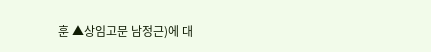훈 ▲상임고문 남정근)에 대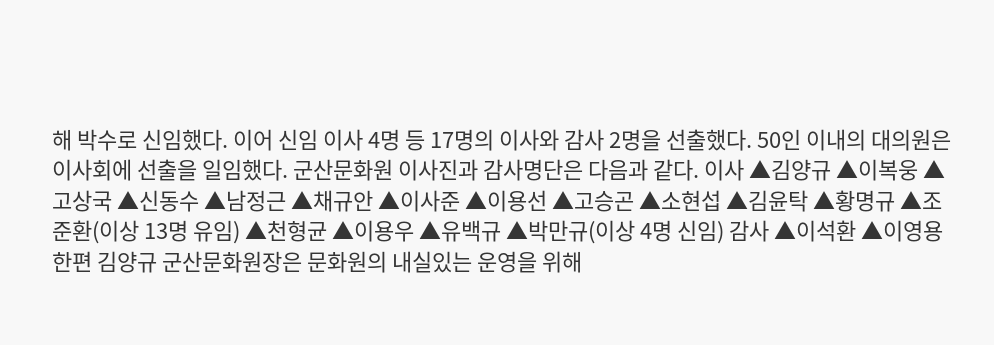해 박수로 신임했다. 이어 신임 이사 4명 등 17명의 이사와 감사 2명을 선출했다. 50인 이내의 대의원은 이사회에 선출을 일임했다. 군산문화원 이사진과 감사명단은 다음과 같다. 이사 ▲김양규 ▲이복웅 ▲고상국 ▲신동수 ▲남정근 ▲채규안 ▲이사준 ▲이용선 ▲고승곤 ▲소현섭 ▲김윤탁 ▲황명규 ▲조준환(이상 13명 유임) ▲천형균 ▲이용우 ▲유백규 ▲박만규(이상 4명 신임) 감사 ▲이석환 ▲이영용 한편 김양규 군산문화원장은 문화원의 내실있는 운영을 위해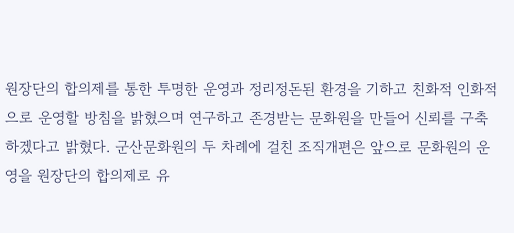원장단의 합의제를 통한 투명한 운영과 정리정돈된 환경을 기하고 친화적 인화적으로 운영할 방침을 밝혔으며 연구하고 존경받는 문화원을 만들어 신뢰를 구축하겠다고 밝혔다. 군산문화원의 두 차례에 걸친 조직개편은 앞으로 문화원의 운영을 원장단의 합의제로 유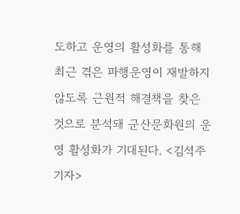도하고 운영의 활성화를 통해 최근 겪은 파행운영이 재발하지 않도록 근원적 해결책을 찾은 것으로 분석돼 군산문화원의 운영 활성화가 기대된다. <김석주 기자>